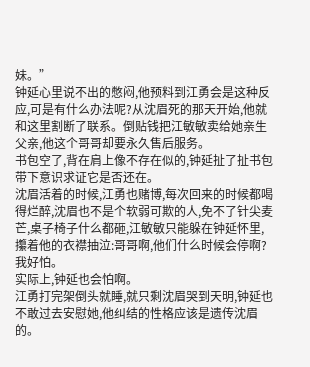妹。”
钟延心里说不出的憋闷,他预料到江勇会是这种反应,可是有什么办法呢?从沈眉死的那天开始,他就和这里割断了联系。倒贴钱把江敏敏卖给她亲生父亲,他这个哥哥却要永久售后服务。
书包空了,背在肩上像不存在似的,钟延扯了扯书包带下意识求证它是否还在。
沈眉活着的时候,江勇也赌博,每次回来的时候都喝得烂醉,沈眉也不是个软弱可欺的人,免不了针尖麦芒,桌子椅子什么都砸,江敏敏只能躲在钟延怀里,攥着他的衣襟抽泣:哥哥啊,他们什么时候会停啊?我好怕。
实际上,钟延也会怕啊。
江勇打完架倒头就睡,就只剩沈眉哭到天明,钟延也不敢过去安慰她,他纠结的性格应该是遗传沈眉的。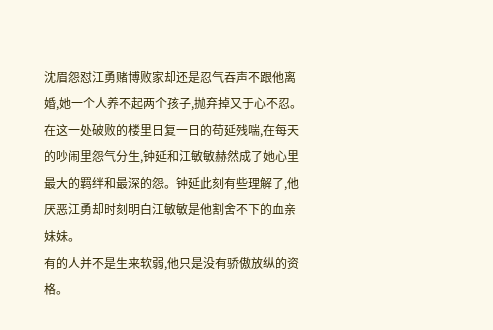沈眉怨怼江勇赌博败家却还是忍气吞声不跟他离婚,她一个人养不起两个孩子,抛弃掉又于心不忍。在这一处破败的楼里日复一日的苟延残喘,在每天的吵闹里怨气分生,钟延和江敏敏赫然成了她心里最大的羁绊和最深的怨。钟延此刻有些理解了,他厌恶江勇却时刻明白江敏敏是他割舍不下的血亲妹妹。
有的人并不是生来软弱,他只是没有骄傲放纵的资格。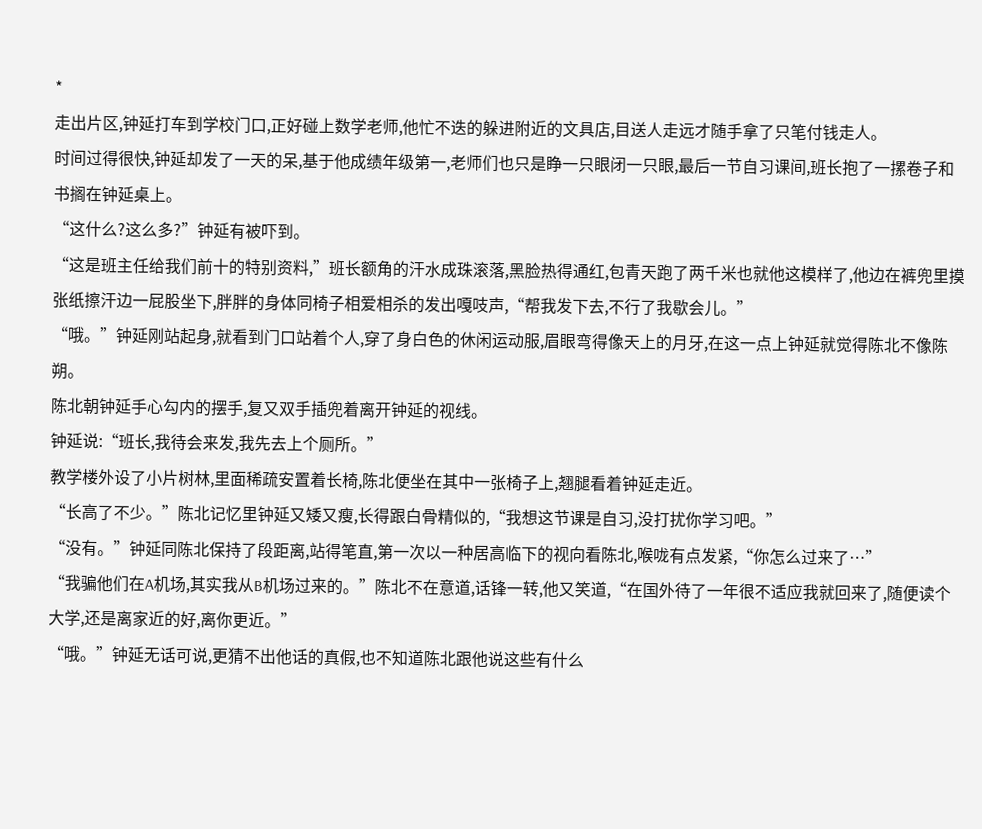*
走出片区,钟延打车到学校门口,正好碰上数学老师,他忙不迭的躲进附近的文具店,目送人走远才随手拿了只笔付钱走人。
时间过得很快,钟延却发了一天的呆,基于他成绩年级第一,老师们也只是睁一只眼闭一只眼,最后一节自习课间,班长抱了一摞卷子和书搁在钟延桌上。
“这什么?这么多?”钟延有被吓到。
“这是班主任给我们前十的特别资料,”班长额角的汗水成珠滚落,黑脸热得通红,包青天跑了两千米也就他这模样了,他边在裤兜里摸张纸擦汗边一屁股坐下,胖胖的身体同椅子相爱相杀的发出嘎吱声,“帮我发下去,不行了我歇会儿。”
“哦。”钟延刚站起身,就看到门口站着个人,穿了身白色的休闲运动服,眉眼弯得像天上的月牙,在这一点上钟延就觉得陈北不像陈朔。
陈北朝钟延手心勾内的摆手,复又双手插兜着离开钟延的视线。
钟延说:“班长,我待会来发,我先去上个厕所。”
教学楼外设了小片树林,里面稀疏安置着长椅,陈北便坐在其中一张椅子上,翘腿看着钟延走近。
“长高了不少。”陈北记忆里钟延又矮又瘦,长得跟白骨精似的,“我想这节课是自习,没打扰你学习吧。”
“没有。”钟延同陈北保持了段距离,站得笔直,第一次以一种居高临下的视向看陈北,喉咙有点发紧,“你怎么过来了…”
“我骗他们在A机场,其实我从B机场过来的。”陈北不在意道,话锋一转,他又笑道,“在国外待了一年很不适应我就回来了,随便读个大学,还是离家近的好,离你更近。”
“哦。”钟延无话可说,更猜不出他话的真假,也不知道陈北跟他说这些有什么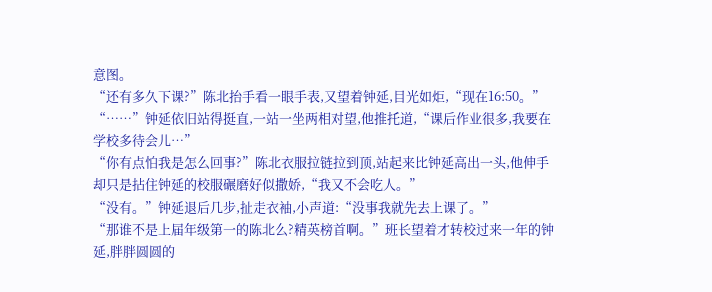意图。
“还有多久下课?”陈北抬手看一眼手表,又望着钟延,目光如炬,“现在16:50。”
“……”钟延依旧站得挺直,一站一坐两相对望,他推托道,“课后作业很多,我要在学校多待会儿…”
“你有点怕我是怎么回事?”陈北衣服拉链拉到顶,站起来比钟延高出一头,他伸手却只是拈住钟延的校服碾磨好似撒娇,“我又不会吃人。”
“没有。”钟延退后几步,扯走衣袖,小声道:“没事我就先去上课了。”
“那谁不是上届年级第一的陈北么?精英榜首啊。”班长望着才转校过来一年的钟延,胖胖圆圆的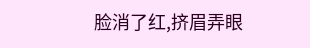脸消了红,挤眉弄眼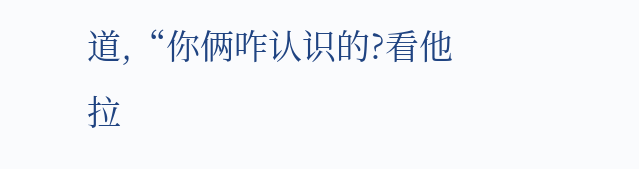道,“你俩咋认识的?看他拉